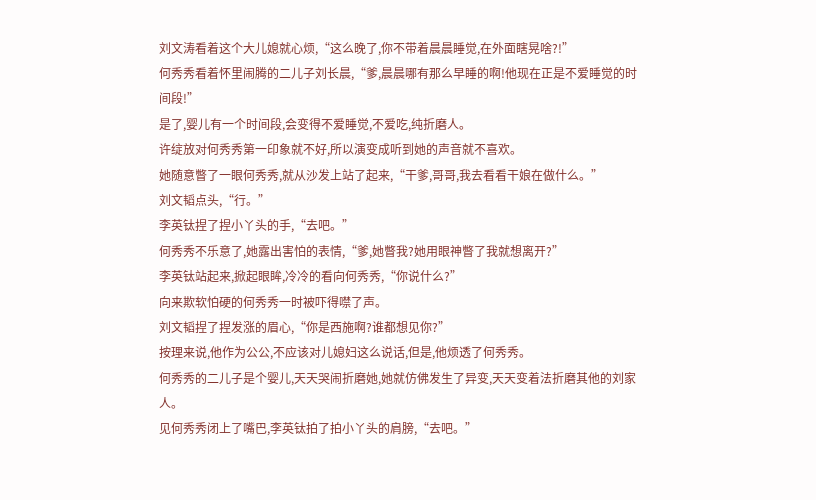刘文涛看着这个大儿媳就心烦,“这么晚了,你不带着晨晨睡觉,在外面瞎晃啥?!”
何秀秀看着怀里闹腾的二儿子刘长晨,“爹,晨晨哪有那么早睡的啊!他现在正是不爱睡觉的时间段!”
是了,婴儿有一个时间段,会变得不爱睡觉,不爱吃,纯折磨人。
许绽放对何秀秀第一印象就不好,所以演变成听到她的声音就不喜欢。
她随意瞥了一眼何秀秀,就从沙发上站了起来,“干爹,哥哥,我去看看干娘在做什么。”
刘文韬点头,“行。”
李英钛捏了捏小丫头的手,“去吧。”
何秀秀不乐意了,她露出害怕的表情,“爹,她瞥我?她用眼神瞥了我就想离开?”
李英钛站起来,掀起眼眸,冷冷的看向何秀秀,“你说什么?”
向来欺软怕硬的何秀秀一时被吓得噤了声。
刘文韬捏了捏发涨的眉心,“你是西施啊?谁都想见你?”
按理来说,他作为公公,不应该对儿媳妇这么说话,但是,他烦透了何秀秀。
何秀秀的二儿子是个婴儿,天天哭闹折磨她,她就仿佛发生了异变,天天变着法折磨其他的刘家人。
见何秀秀闭上了嘴巴,李英钛拍了拍小丫头的肩膀,“去吧。”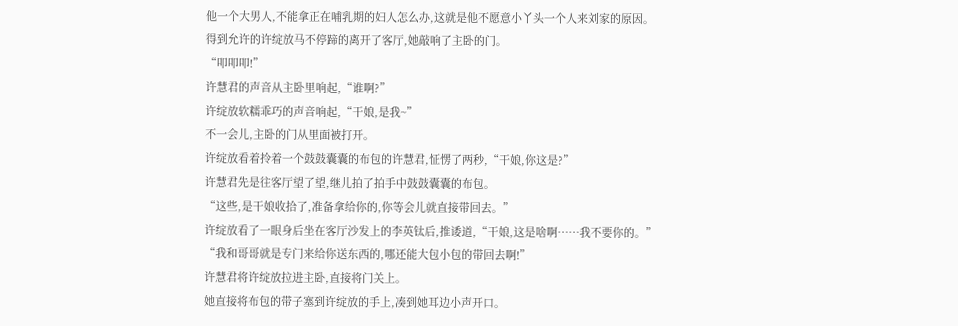他一个大男人,不能拿正在哺乳期的妇人怎么办,这就是他不愿意小丫头一个人来刘家的原因。
得到允许的许绽放马不停蹄的离开了客厅,她敲响了主卧的门。
“叩叩叩!”
许慧君的声音从主卧里响起,“谁啊?”
许绽放软糯乖巧的声音响起,“干娘,是我~”
不一会儿,主卧的门从里面被打开。
许绽放看着拎着一个鼓鼓囊囊的布包的许慧君,怔愣了两秒,“干娘,你这是?”
许慧君先是往客厅望了望,继儿拍了拍手中鼓鼓囊囊的布包。
“这些,是干娘收拾了,准备拿给你的,你等会儿就直接带回去。”
许绽放看了一眼身后坐在客厅沙发上的李英钛后,推诿道,“干娘,这是啥啊……我不要你的。”
“我和哥哥就是专门来给你送东西的,哪还能大包小包的带回去啊!”
许慧君将许绽放拉进主卧,直接将门关上。
她直接将布包的带子塞到许绽放的手上,凑到她耳边小声开口。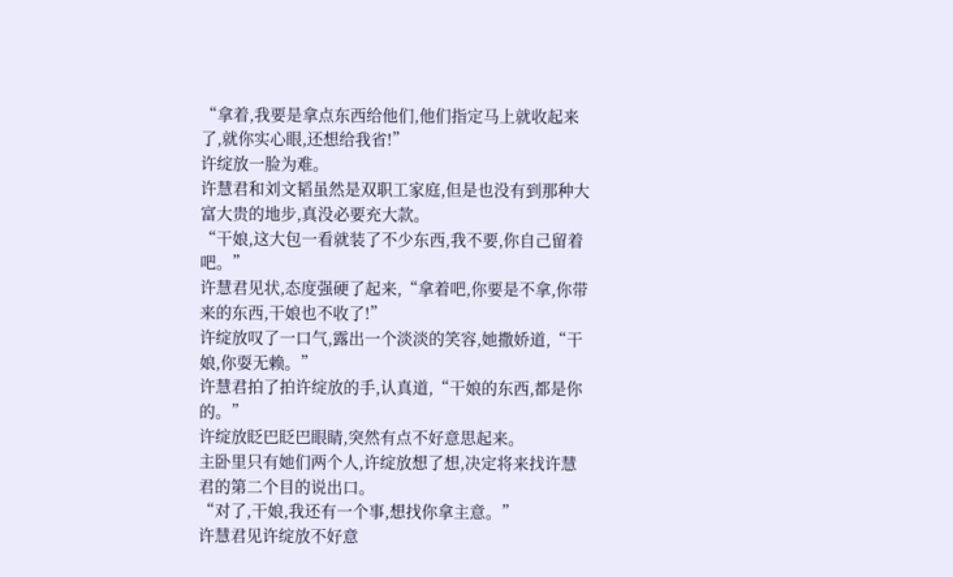“拿着,我要是拿点东西给他们,他们指定马上就收起来了,就你实心眼,还想给我省!”
许绽放一脸为难。
许慧君和刘文韬虽然是双职工家庭,但是也没有到那种大富大贵的地步,真没必要充大款。
“干娘,这大包一看就装了不少东西,我不要,你自己留着吧。”
许慧君见状,态度强硬了起来,“拿着吧,你要是不拿,你带来的东西,干娘也不收了!”
许绽放叹了一口气,露出一个淡淡的笑容,她撒娇道,“干娘,你耍无赖。”
许慧君拍了拍许绽放的手,认真道,“干娘的东西,都是你的。”
许绽放眨巴眨巴眼睛,突然有点不好意思起来。
主卧里只有她们两个人,许绽放想了想,决定将来找许慧君的第二个目的说出口。
“对了,干娘,我还有一个事,想找你拿主意。”
许慧君见许绽放不好意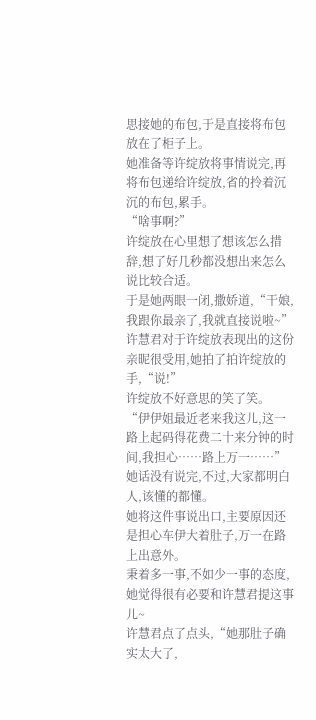思接她的布包,于是直接将布包放在了柜子上。
她准备等许绽放将事情说完,再将布包递给许绽放,省的拎着沉沉的布包,累手。
“啥事啊?”
许绽放在心里想了想该怎么措辞,想了好几秒都没想出来怎么说比较合适。
于是她两眼一闭,撒娇道,“干娘,我跟你最亲了,我就直接说啦~”
许慧君对于许绽放表现出的这份亲昵很受用,她拍了拍许绽放的手,“说!”
许绽放不好意思的笑了笑。
“伊伊姐最近老来我这儿,这一路上起码得花费二十来分钟的时间,我担心……路上万一……”
她话没有说完,不过,大家都明白人,该懂的都懂。
她将这件事说出口,主要原因还是担心车伊大着肚子,万一在路上出意外。
秉着多一事,不如少一事的态度,她觉得很有必要和许慧君提这事儿~
许慧君点了点头,“她那肚子确实太大了,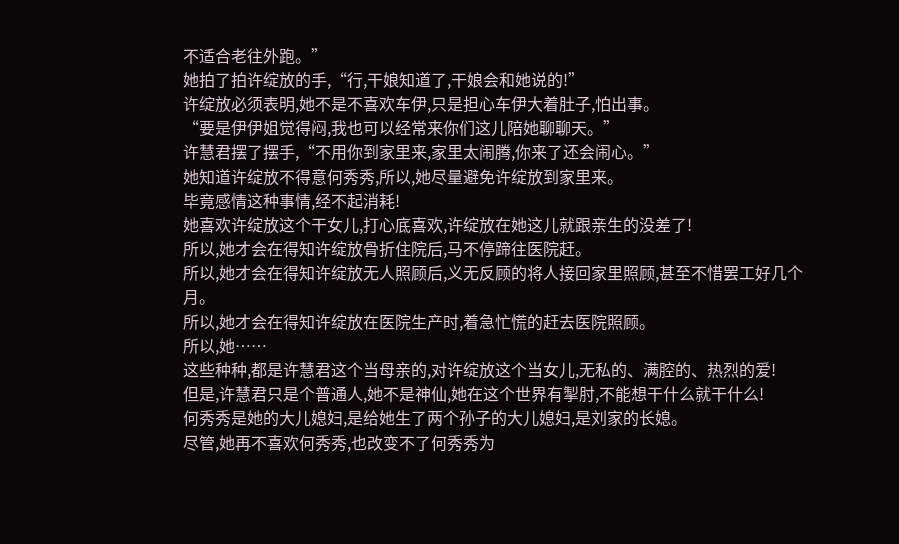不适合老往外跑。”
她拍了拍许绽放的手,“行,干娘知道了,干娘会和她说的!”
许绽放必须表明,她不是不喜欢车伊,只是担心车伊大着肚子,怕出事。
“要是伊伊姐觉得闷,我也可以经常来你们这儿陪她聊聊天。”
许慧君摆了摆手,“不用你到家里来,家里太闹腾,你来了还会闹心。”
她知道许绽放不得意何秀秀,所以,她尽量避免许绽放到家里来。
毕竟感情这种事情,经不起消耗!
她喜欢许绽放这个干女儿,打心底喜欢,许绽放在她这儿就跟亲生的没差了!
所以,她才会在得知许绽放骨折住院后,马不停蹄往医院赶。
所以,她才会在得知许绽放无人照顾后,义无反顾的将人接回家里照顾,甚至不惜罢工好几个月。
所以,她才会在得知许绽放在医院生产时,着急忙慌的赶去医院照顾。
所以,她……
这些种种,都是许慧君这个当母亲的,对许绽放这个当女儿,无私的、满腔的、热烈的爱!
但是,许慧君只是个普通人,她不是神仙,她在这个世界有掣肘,不能想干什么就干什么!
何秀秀是她的大儿媳妇,是给她生了两个孙子的大儿媳妇,是刘家的长媳。
尽管,她再不喜欢何秀秀,也改变不了何秀秀为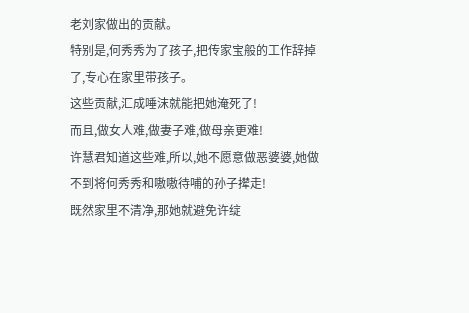老刘家做出的贡献。
特别是,何秀秀为了孩子,把传家宝般的工作辞掉了,专心在家里带孩子。
这些贡献,汇成唾沫就能把她淹死了!
而且,做女人难,做妻子难,做母亲更难!
许慧君知道这些难,所以,她不愿意做恶婆婆,她做不到将何秀秀和嗷嗷待哺的孙子撵走!
既然家里不清净,那她就避免许绽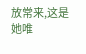放常来,这是她唯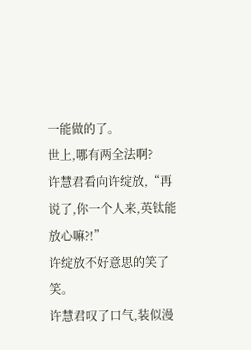一能做的了。
世上,哪有两全法啊?
许慧君看向许绽放,“再说了,你一个人来,英钛能放心嘛?!”
许绽放不好意思的笑了笑。
许慧君叹了口气,装似漫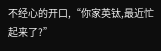不经心的开口,“你家英钛,最近忙起来了?”